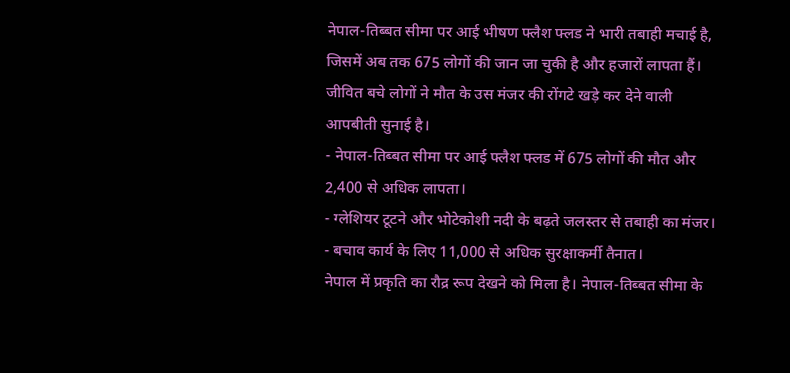नेपाल-तिब्बत सीमा पर आई भीषण फ्लैश फ्लड ने भारी तबाही मचाई है, जिसमें अब तक 675 लोगों की जान जा चुकी है और हजारों लापता हैं। जीवित बचे लोगों ने मौत के उस मंजर की रोंगटे खड़े कर देने वाली आपबीती सुनाई है।
- नेपाल-तिब्बत सीमा पर आई फ्लैश फ्लड में 675 लोगों की मौत और 2,400 से अधिक लापता।
- ग्लेशियर टूटने और भोटेकोशी नदी के बढ़ते जलस्तर से तबाही का मंजर।
- बचाव कार्य के लिए 11,000 से अधिक सुरक्षाकर्मी तैनात।
नेपाल में प्रकृति का रौद्र रूप देखने को मिला है। नेपाल-तिब्बत सीमा के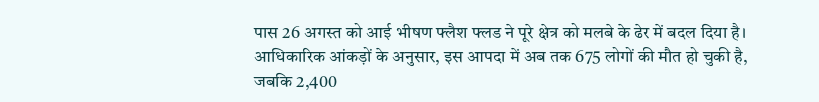पास 26 अगस्त को आई भीषण फ्लैश फ्लड ने पूरे क्षेत्र को मलबे के ढेर में बदल दिया है। आधिकारिक आंकड़ों के अनुसार, इस आपदा में अब तक 675 लोगों की मौत हो चुकी है, जबकि 2,400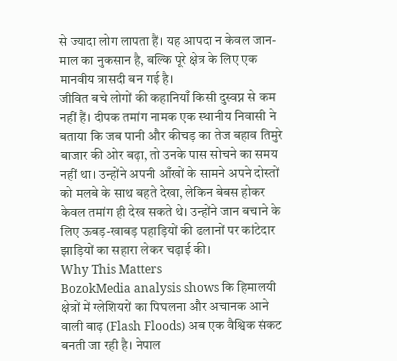से ज्यादा लोग लापता हैं। यह आपदा न केवल जान-माल का नुकसान है, बल्कि पूरे क्षेत्र के लिए एक मानवीय त्रासदी बन गई है।
जीवित बचे लोगों की कहानियाँ किसी दुस्वप्न से कम नहीं हैं। दीपक तमांग नामक एक स्थानीय निवासी ने बताया कि जब पानी और कीचड़ का तेज बहाव तिमुरे बाजार की ओर बढ़ा, तो उनके पास सोचने का समय नहीं था। उन्होंने अपनी आँखों के सामने अपने दोस्तों को मलबे के साथ बहते देखा, लेकिन बेबस होकर केवल तमांग ही देख सकते थे। उन्होंने जान बचाने के लिए ऊबड़-खाबड़ पहाड़ियों की ढलानों पर कांटेदार झाड़ियों का सहारा लेकर चढ़ाई की।
Why This Matters
BozokMedia analysis shows कि हिमालयी क्षेत्रों में ग्लेशियरों का पिघलना और अचानक आने वाली बाढ़ (Flash Floods) अब एक वैश्विक संकट बनती जा रही है। नेपाल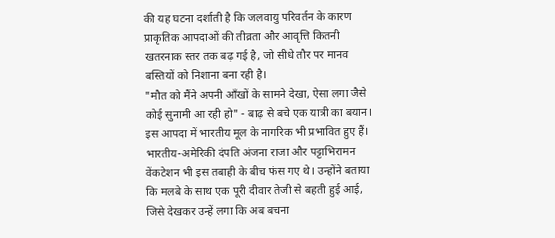की यह घटना दर्शाती है कि जलवायु परिवर्तन के कारण प्राकृतिक आपदाओं की तीव्रता और आवृत्ति कितनी खतरनाक स्तर तक बढ़ गई है, जो सीधे तौर पर मानव बस्तियों को निशाना बना रही है।
"मौत को मैंने अपनी आँखों के सामने देखा, ऐसा लगा जैसे कोई सुनामी आ रही हो" - बाढ़ से बचे एक यात्री का बयान।
इस आपदा में भारतीय मूल के नागरिक भी प्रभावित हुए हैं। भारतीय-अमेरिकी दंपति अंजना राजा और पट्टाभिरामन वेंकटेशन भी इस तबाही के बीच फंस गए थे। उन्होंने बताया कि मलबे के साथ एक पूरी दीवार तेजी से बहती हुई आई, जिसे देखकर उन्हें लगा कि अब बचना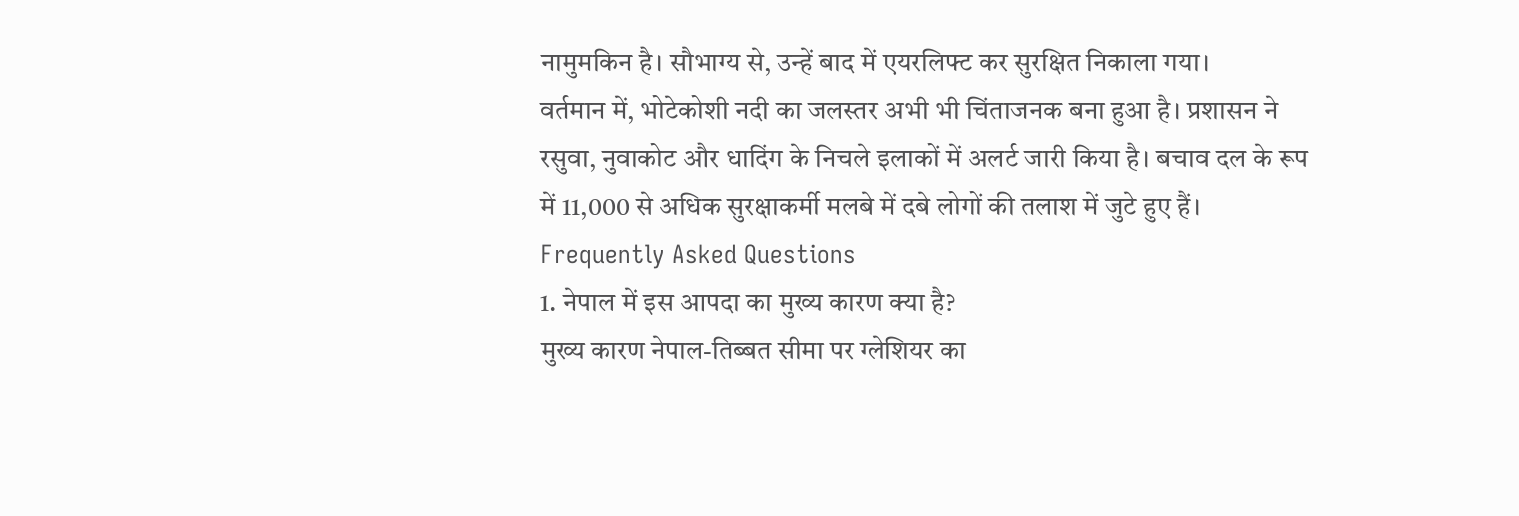नामुमकिन है। सौभाग्य से, उन्हें बाद में एयरलिफ्ट कर सुरक्षित निकाला गया।
वर्तमान में, भोटेकोशी नदी का जलस्तर अभी भी चिंताजनक बना हुआ है। प्रशासन ने रसुवा, नुवाकोट और धादिंग के निचले इलाकों में अलर्ट जारी किया है। बचाव दल के रूप में 11,000 से अधिक सुरक्षाकर्मी मलबे में दबे लोगों की तलाश में जुटे हुए हैं।
Frequently Asked Questions
1. नेपाल में इस आपदा का मुख्य कारण क्या है?
मुख्य कारण नेपाल-तिब्बत सीमा पर ग्लेशियर का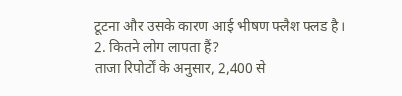टूटना और उसके कारण आई भीषण फ्लैश फ्लड है।
2. कितने लोग लापता हैं?
ताजा रिपोर्टों के अनुसार, 2,400 से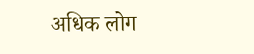अधिक लोग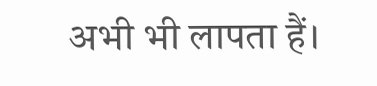अभी भी लापता हैं।